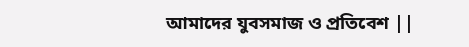আমাদের যুবসমাজ ও প্রতিবেশ ||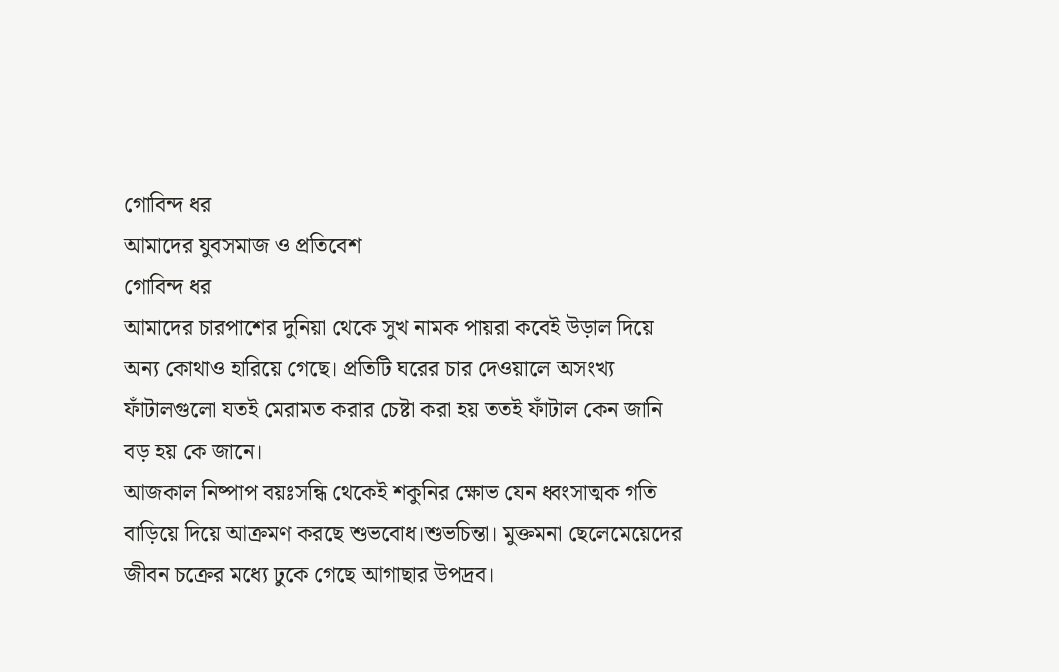গোবিন্দ ধর
আমাদের যুবসমাজ ও প্রতিবেশ
গোবিন্দ ধর
আমাদের চারপাশের দুনিয়া থেকে সুখ নামক পায়রা কবেই উড়াল দিয়ে অন্য কোথাও হারিয়ে গেছে। প্রতিটি ঘরের চার দেওয়ালে অসংখ্য ফাঁটালগুলো যতই মেরামত করার চেষ্টা করা হয় ততই ফাঁটাল কেন জানি বড় হয় কে জানে।
আজকাল নিষ্পাপ বয়ঃসন্ধি থেকেই শকুনির ক্ষোভ যেন ধ্বংসাত্মক গতি বাড়িয়ে দিয়ে আক্রমণ করছে শুভবোধ।শুভচিন্তা। মুক্তমনা ছেলেমেয়েদের জীবন চক্রের মধ্যে ঢুকে গেছে আগাছার উপদ্রব।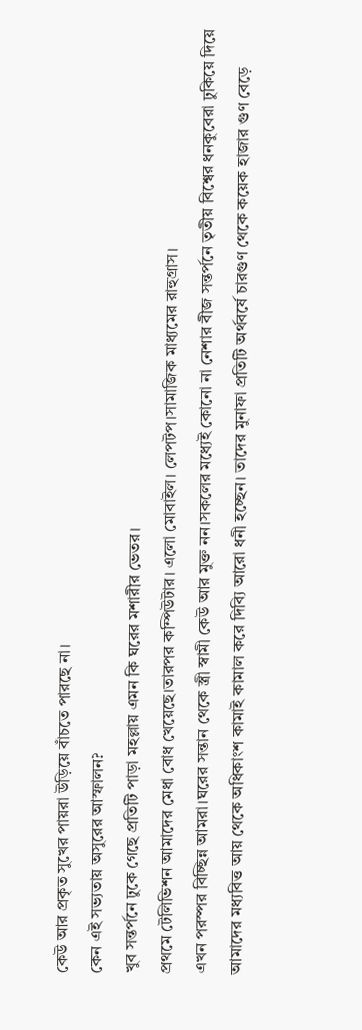কেউ আর প্রকৃত সুখের পায়রা উড়িয়ে বাঁচতে পারছে না।
কেন এই সভ্যতায় অসুরের আস্ফালন?
খুব সন্তর্পনে ঢুকে গেছে প্রতিটি পাড়া মহল্লায় এমন কি ঘরের মশারীর ভেতর।
প্রথমে টেলিভিশন আমাদের মেধা বোধ খেয়েছে।তারপর কম্পিউটার। এলো মোবাইল। লেপটপ।সামাজিক মাধ্যমের রাহুগ্রাস।
এখন পরস্পর বিচ্ছিন্ন আমরা।ঘরের সন্তান থেকে স্ত্রী স্বামী কেউ আর মুক্ত নন।সকলের মধ্যেই কোনো না নেশার বীজ সন্তর্পনে তৃতীয় বিশ্বের ধনকুবেরা ঢুকিয়ে দিয়ে আমাদের মধ্যবিত্ত আয় থেকে অধিকাংশ কামাই কামাল করে দিব্যি আরো ধনী হচ্ছেন। তাদের মুনাফা প্রতিটি অর্থবর্ষে চারগুণ থেকে কয়েক হাজার গুণ বেড়ে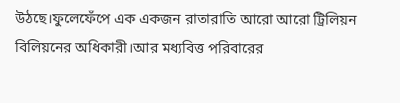উঠছে।ফুলেফেঁপে এক একজন রাতারাতি আরো আরো ট্রিলিয়ন বিলিয়নের অধিকারী।আর মধ্যবিত্ত পরিবারের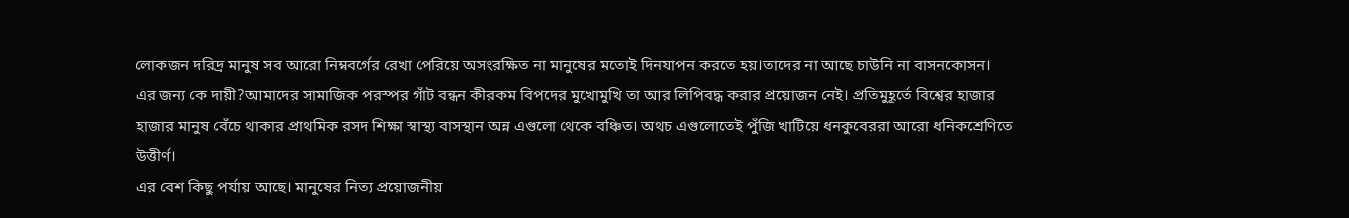লোকজন দরিদ্র মানুষ সব আরো নিম্নবর্গের রেখা পেরিয়ে অসংরক্ষিত না মানুষের মতোই দিনযাপন করতে হয়।তাদের না আছে চাউনি না বাসনকোসন।
এর জন্য কে দায়ী?আমাদের সামাজিক পরস্পর গাঁট বন্ধন কীরকম বিপদের মুখোমুখি তা আর লিপিবদ্ধ করার প্রয়োজন নেই। প্রতিমুহূর্তে বিশ্বের হাজার হাজার মানুষ বেঁচে থাকার প্রাথমিক রসদ শিক্ষা স্বাস্থ্য বাসস্থান অন্ন এগুলো থেকে বঞ্চিত। অথচ এগুলোতেই পুঁজি খাটিয়ে ধনকুবেররা আরো ধনিকশ্রেণিতে উত্তীর্ণ।
এর বেশ কিছু পর্যায় আছে। মানুষের নিত্য প্রয়োজনীয়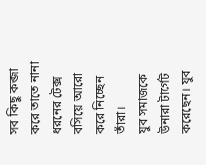সব কিছু কব্জা করে তাতে নানা ধরনের টেক্স বসিয়ে আরো করে নিচ্ছেন তাঁরা।
যুব সমাজকে উনারা টার্গেট করেছেন। যুব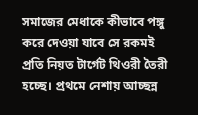সমাজের মেধাকে কীভাবে পঙ্গু করে দেওয়া যাবে সে রকমই প্রতি নিয়ত টার্গেট থিওরী তৈরী হচ্ছে। প্রথমে নেশায় আচ্ছন্ন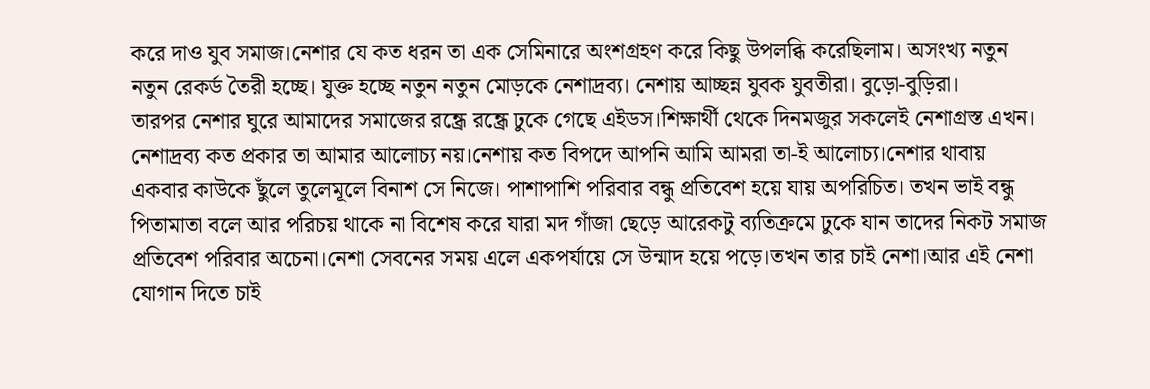করে দাও যুব সমাজ।নেশার যে কত ধরন তা এক সেমিনারে অংশগ্রহণ করে কিছু উপলব্ধি করেছিলাম। অসংখ্য নতুন নতুন রেকর্ড তৈরী হচ্ছে। যুক্ত হচ্ছে নতুন নতুন মোড়কে নেশাদ্রব্য। নেশায় আচ্ছন্ন যুবক যুবতীরা। বুড়ো-বুড়িরা।
তারপর নেশার ঘুরে আমাদের সমাজের রন্ধ্রে রন্ধ্রে ঢুকে গেছে এইডস।শিক্ষার্থী থেকে দিনমজুর সকলেই নেশাগ্রস্ত এখন।
নেশাদ্রব্য কত প্রকার তা আমার আলোচ্য নয়।নেশায় কত বিপদে আপনি আমি আমরা তা-ই আলোচ্য।নেশার থাবায় একবার কাউকে ছুঁলে তুলেমূলে বিনাশ সে নিজে। পাশাপাশি পরিবার বন্ধু প্রতিবেশ হয়ে যায় অপরিচিত। তখন ভাই বন্ধু পিতামাতা বলে আর পরিচয় থাকে না বিশেষ করে যারা মদ গাঁজা ছেড়ে আরেকটু ব্যতিক্রমে ঢুকে যান তাদের নিকট সমাজ প্রতিবেশ পরিবার অচেনা।নেশা সেবনের সময় এলে একপর্যায়ে সে উন্মাদ হয়ে পড়ে।তখন তার চাই নেশা।আর এই নেশা যোগান দিতে চাই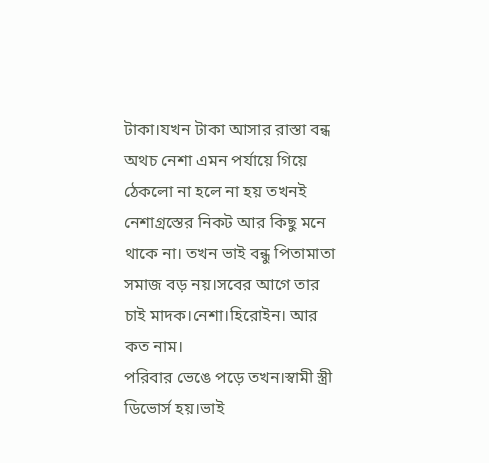টাকা।যখন টাকা আসার রাস্তা বন্ধ অথচ নেশা এমন পর্যায়ে গিয়ে ঠেকলো না হলে না হয় তখনই নেশাগ্রস্তের নিকট আর কিছু মনে থাকে না। তখন ভাই বন্ধু পিতামাতা সমাজ বড় নয়।সবের আগে তার চাই মাদক।নেশা।হিরোইন। আর কত নাম।
পরিবার ভেঙে পড়ে তখন।স্বামী স্ত্রী ডিভোর্স হয়।ভাই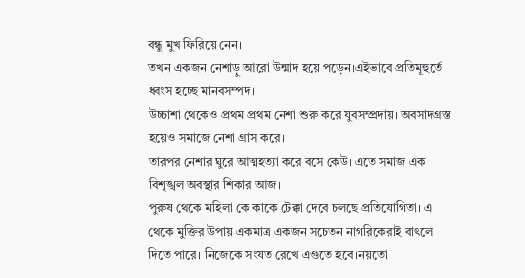বন্ধু মুখ ফিরিয়ে নেন।
তখন একজন নেশাড়ু আরো উন্মাদ হয়ে পড়েন।এইভাবে প্রতিমূহুর্তে ধ্বংস হচ্ছে মানবসম্পদ।
উচ্চাশা থেকেও প্রথম প্রথম নেশা শুরু করে যুবসম্প্রদায়। অবসাদগ্রস্ত হয়েও সমাজে নেশা গ্রাস করে।
তারপর নেশার ঘুরে আত্মহত্যা করে বসে কেউ। এতে সমাজ এক বিশৃঙ্খল অবস্থার শিকার আজ।
পুরুষ থেকে মহিলা কে কাকে টেক্কা দেবে চলছে প্রতিযোগিতা। এ থেকে মুক্তির উপায় একমাত্র একজন সচেতন নাগরিকেরাই বাৎলে দিতে পারে। নিজেকে সংযত রেখে এগুতে হবে।নয়তো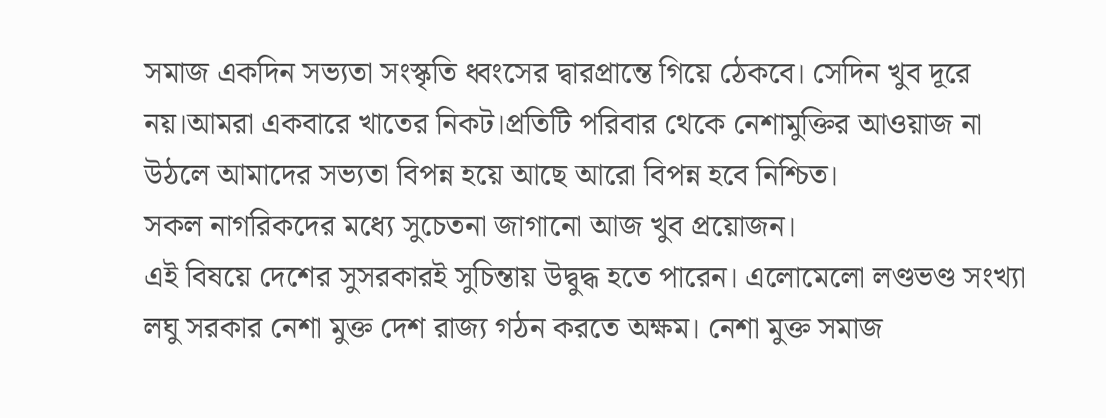সমাজ একদিন সভ্যতা সংস্কৃতি ধ্বংসের দ্বারপ্রান্তে গিয়ে ঠেকবে। সেদিন খুব দূরে নয়।আমরা একবারে খাতের নিকট।প্রতিটি পরিবার থেকে নেশামুক্তির আওয়াজ না উঠলে আমাদের সভ্যতা বিপন্ন হয়ে আছে আরো বিপন্ন হবে নিশ্চিত।
সকল নাগরিকদের মধ্যে সুচেতনা জাগানো আজ খুব প্রয়োজন।
এই বিষয়ে দেশের সুসরকারই সুচিন্তায় উদ্বুদ্ধ হতে পারেন। এলোমেলো লণ্ডভণ্ড সংখ্যা লঘু সরকার নেশা মুক্ত দেশ রাজ্য গঠন করতে অক্ষম। নেশা মুক্ত সমাজ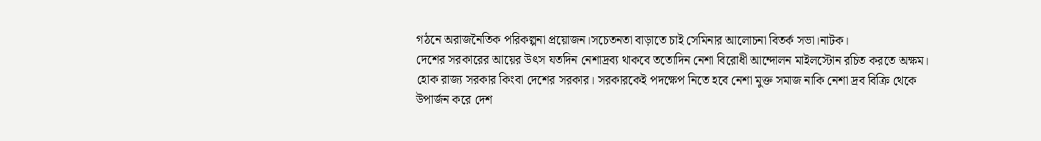গঠনে অরাজনৈতিক পরিকল্পনা প্রয়োজন।সচেতনতা বাড়াতে চাই সেমিনার আলোচনা বিতর্ক সভা।নাটক।
দেশের সরকারের আয়ের উৎস যতদিন নেশাদ্রব্য থাকবে ততোদিন নেশা বিরোধী আন্দোলন মাইলস্টোন রচিত করতে অক্ষম। হোক রাজ্য সরকার কিংবা দেশের সরকার। সরকারকেই পদক্ষেপ নিতে হবে নেশা মুক্ত সমাজ নাকি নেশা দ্রব বিক্রি থেকে উপার্জন করে দেশ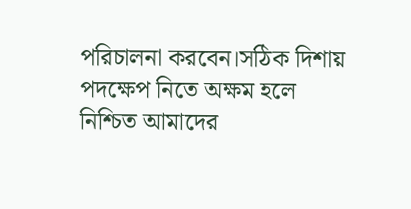পরিচালনা করবেন।সঠিক দিশায় পদক্ষেপ নিতে অক্ষম হলে নিশ্চিত আমাদের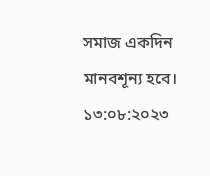সমাজ একদিন মানবশূন্য হবে।
১৩:০৮:২০২৩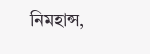নিমহান্স,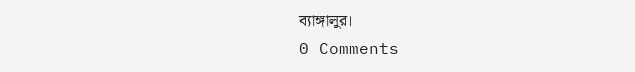ব্যাঙ্গালুর।
0 Comments